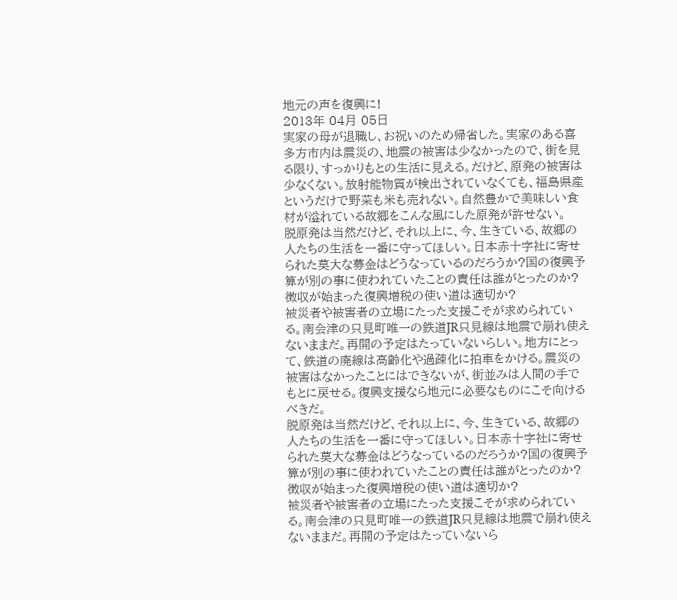地元の声を復興に!
2013年 04月 05日
実家の母が退職し、お祝いのため帰省した。実家のある喜多方市内は震災の、地震の被害は少なかったので、街を見る限り、すっかりもとの生活に見える。だけど、原発の被害は少なくない。放射能物質が検出されていなくても、福島県産というだけで野菜も米も売れない。自然豊かで美味しい食材が溢れている故郷をこんな風にした原発が許せない。
脱原発は当然だけど、それ以上に、今、生きている、故郷の人たちの生活を一番に守ってほしい。日本赤十字社に寄せられた莫大な募金はどうなっているのだろうか?国の復興予算が別の事に使われていたことの責任は誰がとったのか?徴収が始まった復興増税の使い道は適切か?
被災者や被害者の立場にたった支援こそが求められている。南会津の只見町唯一の鉄道JR只見線は地震で崩れ使えないままだ。再開の予定はたっていないらしい。地方にとって、鉄道の廃線は高齢化や過疎化に拍車をかける。震災の被害はなかったことにはできないが、街並みは人間の手でもとに戻せる。復興支援なら地元に必要なものにこそ向けるべきだ。
脱原発は当然だけど、それ以上に、今、生きている、故郷の人たちの生活を一番に守ってほしい。日本赤十字社に寄せられた莫大な募金はどうなっているのだろうか?国の復興予算が別の事に使われていたことの責任は誰がとったのか?徴収が始まった復興増税の使い道は適切か?
被災者や被害者の立場にたった支援こそが求められている。南会津の只見町唯一の鉄道JR只見線は地震で崩れ使えないままだ。再開の予定はたっていないら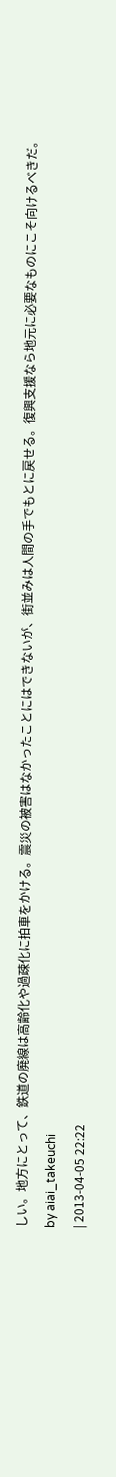しい。地方にとって、鉄道の廃線は高齢化や過疎化に拍車をかける。震災の被害はなかったことにはできないが、街並みは人間の手でもとに戻せる。復興支援なら地元に必要なものにこそ向けるべきだ。
by aiai_takeuchi
| 2013-04-05 22:22